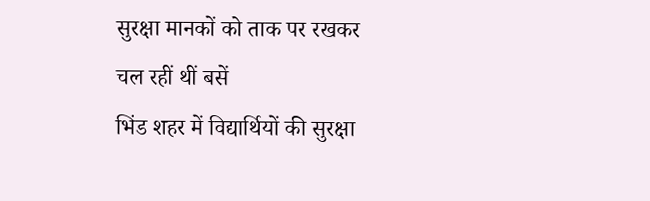सुरक्षा मानकों को ताक पर रखकर चल रहीं थीं बसें
भिंड शहर में विद्यार्थियों की सुरक्षा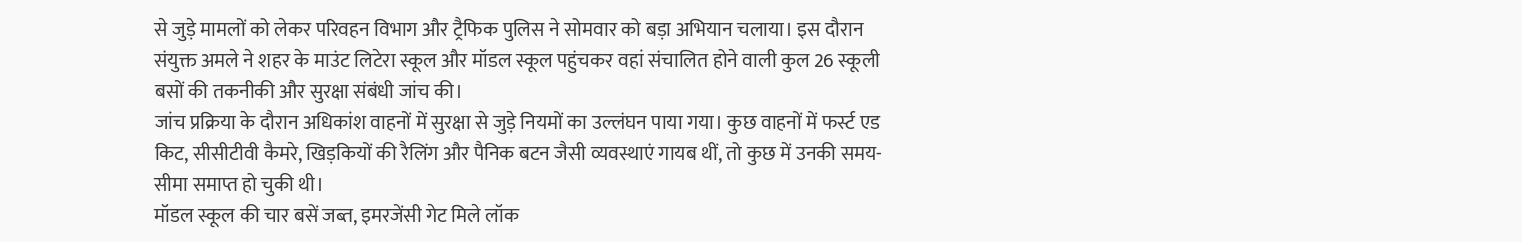से जुड़े मामलों को लेकर परिवहन विभाग और ट्रैफिक पुलिस ने सोमवार को बड़ा अभियान चलाया। इस दौरान संयुक्त अमले ने शहर के माउंट लिटेरा स्कूल और मॉडल स्कूल पहुंचकर वहां संचालित होने वाली कुल 26 स्कूली बसों की तकनीकी और सुरक्षा संबंधी जांच की।
जांच प्रक्रिया के दौरान अधिकांश वाहनों में सुरक्षा से जुड़े नियमों का उल्लंघन पाया गया। कुछ वाहनों में फर्स्ट एड किट, सीसीटीवी कैमरे, खिड़कियों की रैलिंग और पैनिक बटन जैसी व्यवस्थाएं गायब थीं, तो कुछ में उनकी समय-सीमा समाप्त हो चुकी थी।
मॉडल स्कूल की चार बसें जब्त, इमरजेंसी गेट मिले लॉक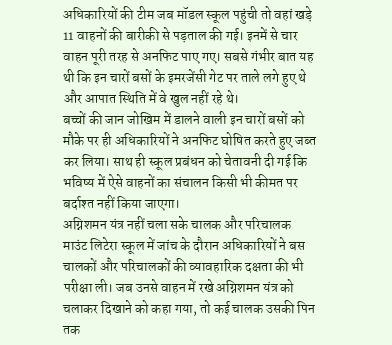अधिकारियों की टीम जब मॉडल स्कूल पहुंची तो वहां खड़े 11 वाहनों की बारीकी से पड़ताल की गई। इनमें से चार वाहन पूरी तरह से अनफिट पाए गए। सबसे गंभीर बात यह थी कि इन चारों बसों के इमरजेंसी गेट पर ताले लगे हुए थे और आपात स्थिति में वे खुल नहीं रहे थे।
बच्चों की जान जोखिम में डालने वाली इन चारों बसों को मौके पर ही अधिकारियों ने अनफिट घोषित करते हुए जब्त कर लिया। साथ ही स्कूल प्रबंधन को चेतावनी दी गई कि भविष्य में ऐसे वाहनों का संचालन किसी भी कीमत पर बर्दाश्त नहीं किया जाएगा।
अग्निशमन यंत्र नहीं चला सके चालक और परिचालक
माउंट लिटेरा स्कूल में जांच के दौरान अधिकारियों ने बस चालकों और परिचालकों की व्यावहारिक दक्षता की भी परीक्षा ली। जब उनसे वाहन में रखे अग्निशमन यंत्र को चलाकर दिखाने को कहा गया, तो कई चालक उसकी पिन तक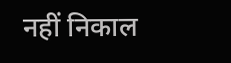नहीं निकाल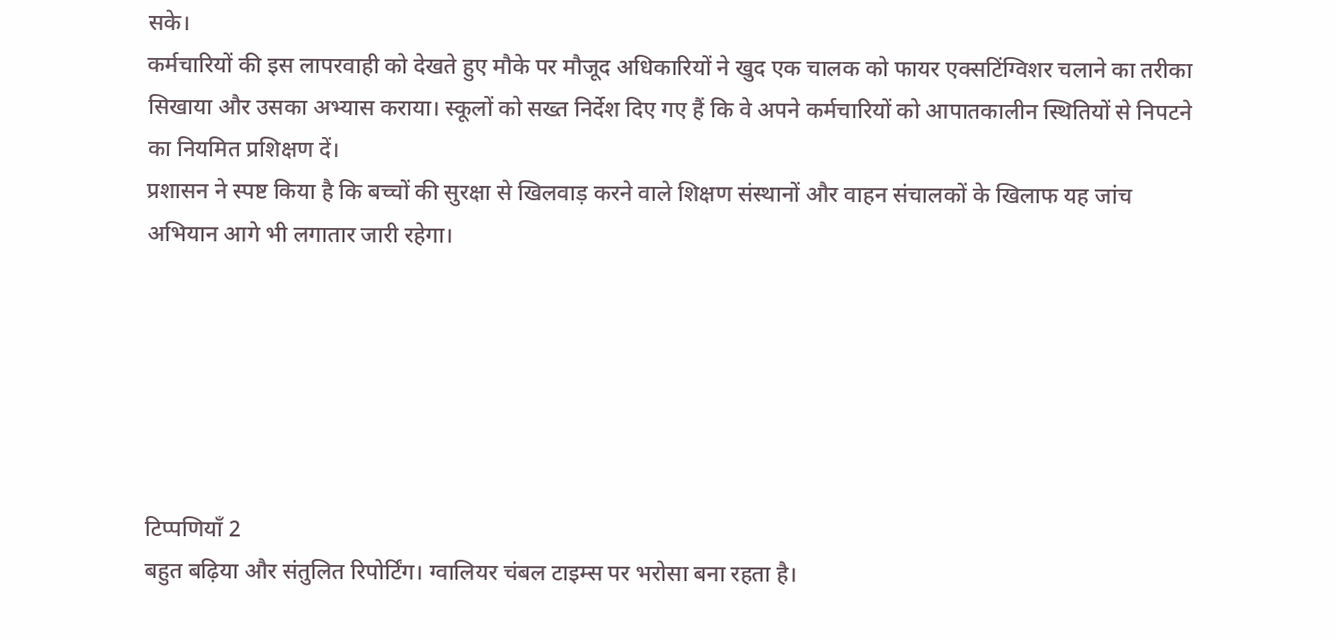सके।
कर्मचारियों की इस लापरवाही को देखते हुए मौके पर मौजूद अधिकारियों ने खुद एक चालक को फायर एक्सटिंग्विशर चलाने का तरीका सिखाया और उसका अभ्यास कराया। स्कूलों को सख्त निर्देश दिए गए हैं कि वे अपने कर्मचारियों को आपातकालीन स्थितियों से निपटने का नियमित प्रशिक्षण दें।
प्रशासन ने स्पष्ट किया है कि बच्चों की सुरक्षा से खिलवाड़ करने वाले शिक्षण संस्थानों और वाहन संचालकों के खिलाफ यह जांच अभियान आगे भी लगातार जारी रहेगा।






टिप्पणियाँ 2
बहुत बढ़िया और संतुलित रिपोर्टिंग। ग्वालियर चंबल टाइम्स पर भरोसा बना रहता है।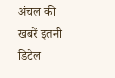अंचल की खबरें इतनी डिटेल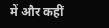में और कहीं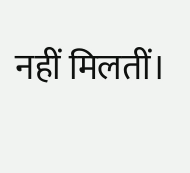नहीं मिलतीं।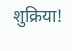शुक्रिया!